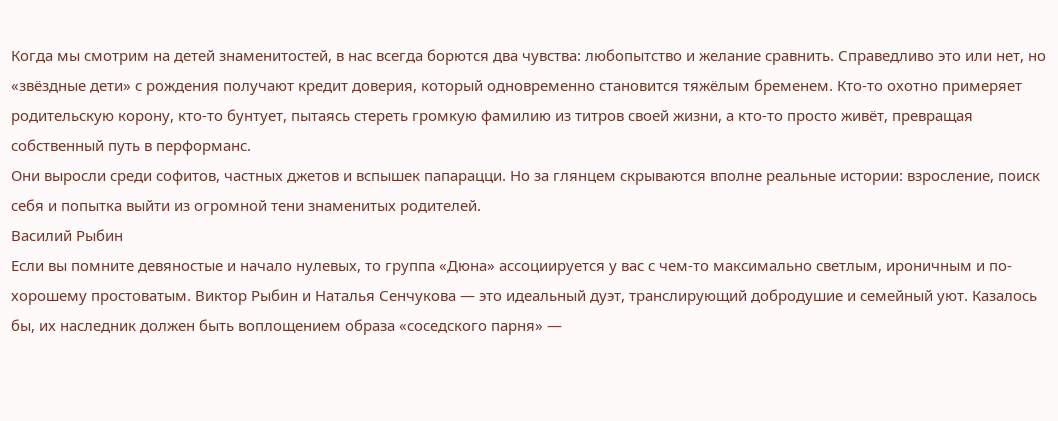Когда мы смотрим на детей знаменитостей, в нас всегда борются два чувства: любопытство и желание сравнить. Справедливо это или нет, но «звёздные дети» с рождения получают кредит доверия, который одновременно становится тяжёлым бременем. Кто-то охотно примеряет родительскую корону, кто-то бунтует, пытаясь стереть громкую фамилию из титров своей жизни, а кто-то просто живёт, превращая собственный путь в перформанс.
Они выросли среди софитов, частных джетов и вспышек папарацци. Но за глянцем скрываются вполне реальные истории: взросление, поиск себя и попытка выйти из огромной тени знаменитых родителей.
Василий Рыбин
Если вы помните девяностые и начало нулевых, то группа «Дюна» ассоциируется у вас с чем-то максимально светлым, ироничным и по-хорошему простоватым. Виктор Рыбин и Наталья Сенчукова — это идеальный дуэт, транслирующий добродушие и семейный уют. Казалось бы, их наследник должен быть воплощением образа «соседского парня» —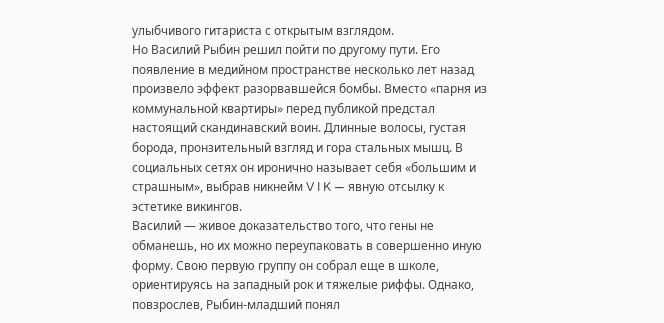улыбчивого гитариста с открытым взглядом.
Но Василий Рыбин решил пойти по другому пути. Его появление в медийном пространстве несколько лет назад произвело эффект разорвавшейся бомбы. Вместо «парня из коммунальной квартиры» перед публикой предстал настоящий скандинавский воин. Длинные волосы, густая борода, пронзительный взгляд и гора стальных мышц. В социальных сетях он иронично называет себя «большим и страшным», выбрав никнейм V I K — явную отсылку к эстетике викингов.
Василий — живое доказательство того, что гены не обманешь, но их можно переупаковать в совершенно иную форму. Свою первую группу он собрал еще в школе, ориентируясь на западный рок и тяжелые риффы. Однако, повзрослев, Рыбин-младший понял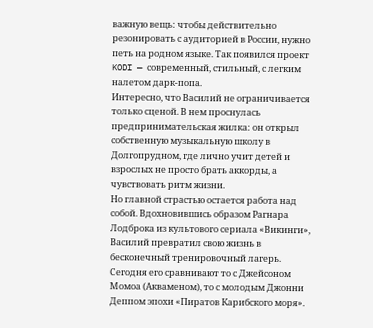важную вещь: чтобы действительно резонировать с аудиторией в России, нужно петь на родном языке. Так появился проект KODI — современный, стильный, с легким налетом дарк-попа.
Интересно, что Василий не ограничивается только сценой. В нем проснулась предпринимательская жилка: он открыл собственную музыкальную школу в Долгопрудном, где лично учит детей и взрослых не просто брать аккорды, а чувствовать ритм жизни.
Но главной страстью остается работа над собой. Вдохновившись образом Рагнара Лодброка из культового сериала «Викинги», Василий превратил свою жизнь в бесконечный тренировочный лагерь. Сегодня его сравнивают то с Джейсоном Момоа (Акваменом), то с молодым Джонни Деппом эпохи «Пиратов Карибского моря».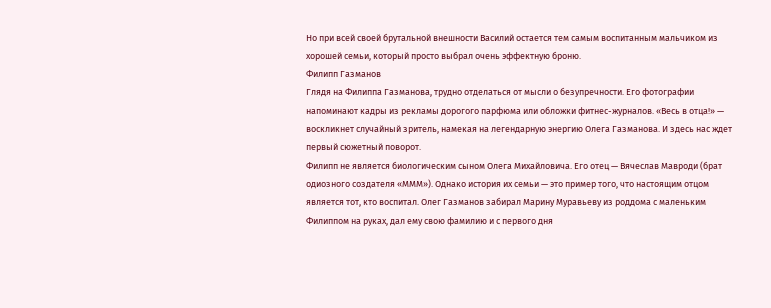Но при всей своей брутальной внешности Василий остается тем самым воспитанным мальчиком из хорошей семьи, который просто выбрал очень эффектную броню.
Филипп Газманов
Глядя на Филиппа Газманова, трудно отделаться от мысли о безупречности. Его фотографии напоминают кадры из рекламы дорогого парфюма или обложки фитнес-журналов. «Весь в отца!» — воскликнет случайный зритель, намекая на легендарную энергию Олега Газманова. И здесь нас ждет первый сюжетный поворот.
Филипп не является биологическим сыном Олега Михайловича. Его отец — Вячеслав Мавроди (брат одиозного создателя «МММ»). Однако история их семьи — это пример того, что настоящим отцом является тот, кто воспитал. Олег Газманов забирал Марину Муравьеву из роддома с маленьким Филиппом на руках, дал ему свою фамилию и с первого дня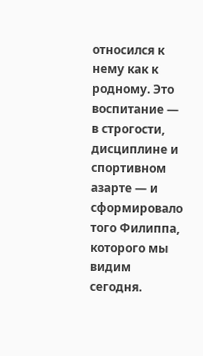относился к нему как к родному. Это воспитание — в строгости, дисциплине и спортивном азарте — и сформировало того Филиппа, которого мы видим сегодня.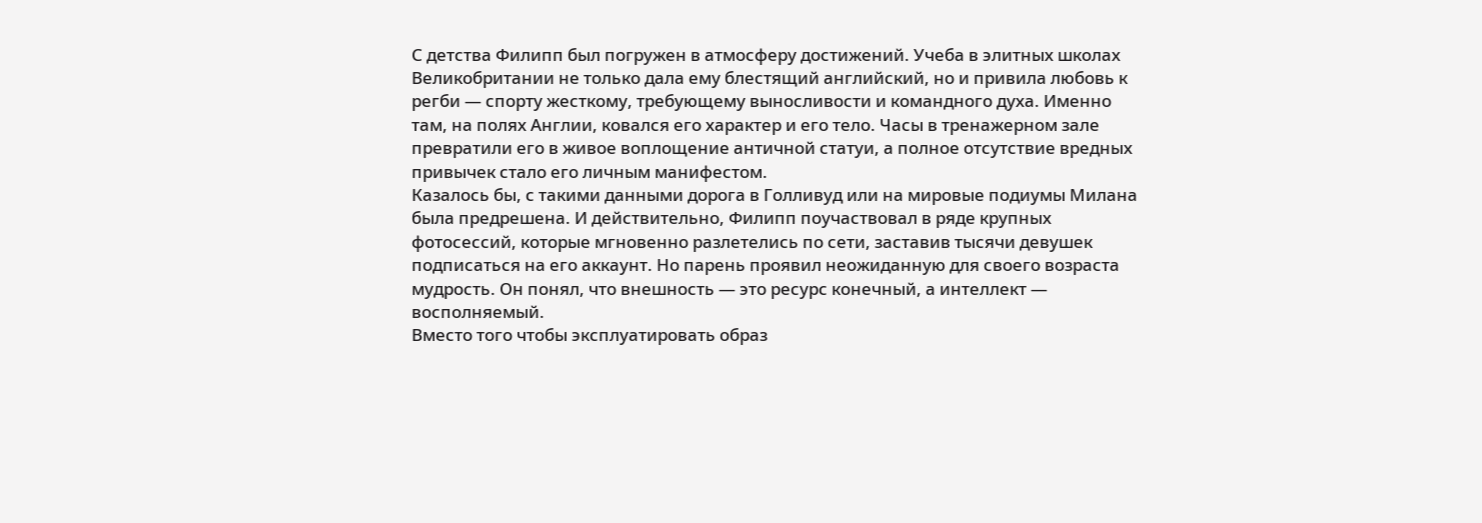С детства Филипп был погружен в атмосферу достижений. Учеба в элитных школах Великобритании не только дала ему блестящий английский, но и привила любовь к регби — спорту жесткому, требующему выносливости и командного духа. Именно там, на полях Англии, ковался его характер и его тело. Часы в тренажерном зале превратили его в живое воплощение античной статуи, а полное отсутствие вредных привычек стало его личным манифестом.
Казалось бы, с такими данными дорога в Голливуд или на мировые подиумы Милана была предрешена. И действительно, Филипп поучаствовал в ряде крупных фотосессий, которые мгновенно разлетелись по сети, заставив тысячи девушек подписаться на его аккаунт. Но парень проявил неожиданную для своего возраста мудрость. Он понял, что внешность — это ресурс конечный, а интеллект — восполняемый.
Вместо того чтобы эксплуатировать образ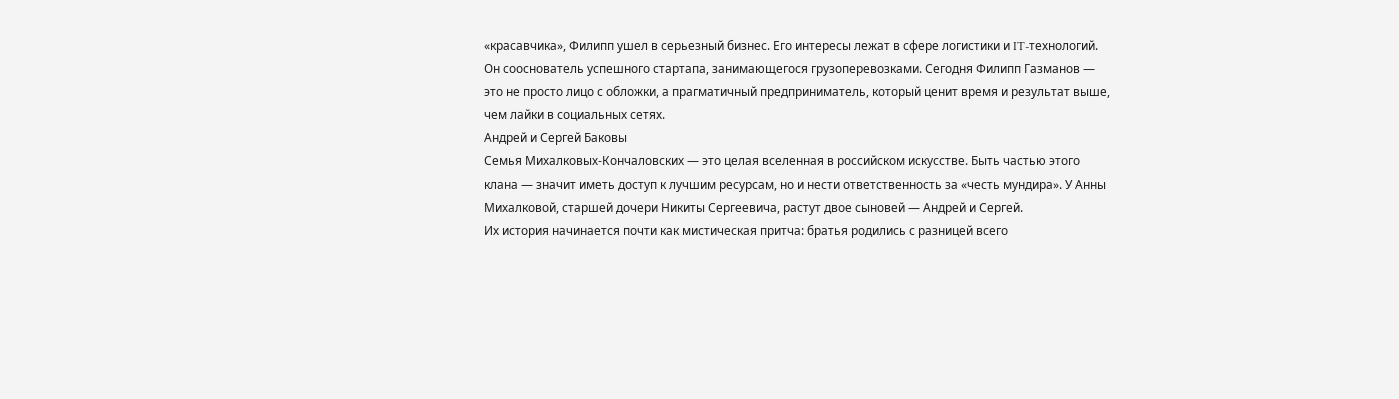«красавчика», Филипп ушел в серьезный бизнес. Его интересы лежат в сфере логистики и IT-технологий.
Он сооснователь успешного стартапа, занимающегося грузоперевозками. Сегодня Филипп Газманов — это не просто лицо с обложки, а прагматичный предприниматель, который ценит время и результат выше, чем лайки в социальных сетях.
Андрей и Сергей Баковы
Семья Михалковых-Кончаловских — это целая вселенная в российском искусстве. Быть частью этого клана — значит иметь доступ к лучшим ресурсам, но и нести ответственность за «честь мундира». У Анны Михалковой, старшей дочери Никиты Сергеевича, растут двое сыновей — Андрей и Сергей.
Их история начинается почти как мистическая притча: братья родились с разницей всего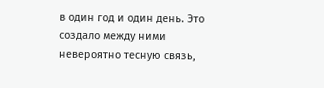в один год и один день. Это создало между ними невероятно тесную связь,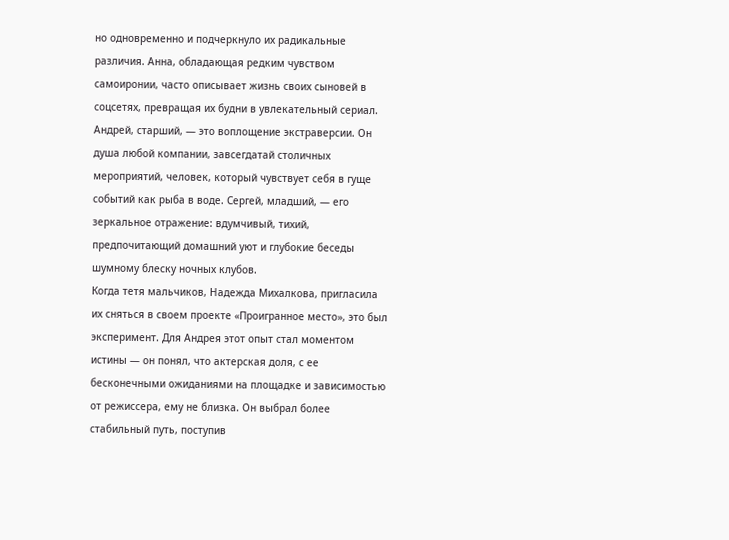но одновременно и подчеркнуло их радикальные различия. Анна, обладающая редким чувством самоиронии, часто описывает жизнь своих сыновей в соцсетях, превращая их будни в увлекательный сериал.
Андрей, старший, — это воплощение экстраверсии. Он душа любой компании, завсегдатай столичных мероприятий, человек, который чувствует себя в гуще событий как рыба в воде. Сергей, младший, — его зеркальное отражение: вдумчивый, тихий, предпочитающий домашний уют и глубокие беседы шумному блеску ночных клубов.
Когда тетя мальчиков, Надежда Михалкова, пригласила их сняться в своем проекте «Проигранное место», это был эксперимент. Для Андрея этот опыт стал моментом истины — он понял, что актерская доля, с ее бесконечными ожиданиями на площадке и зависимостью от режиссера, ему не близка. Он выбрал более стабильный путь, поступив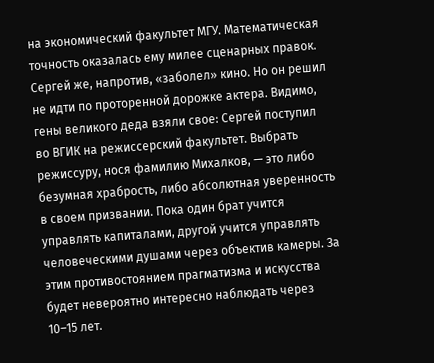на экономический факультет МГУ. Математическая точность оказалась ему милее сценарных правок.
Сергей же, напротив, «заболел» кино. Но он решил не идти по проторенной дорожке актера. Видимо, гены великого деда взяли свое: Сергей поступил во ВГИК на режиссерский факультет. Выбрать режиссуру, нося фамилию Михалков, — это либо безумная храбрость, либо абсолютная уверенность в своем призвании. Пока один брат учится управлять капиталами, другой учится управлять человеческими душами через объектив камеры. За этим противостоянием прагматизма и искусства будет невероятно интересно наблюдать через 10–15 лет.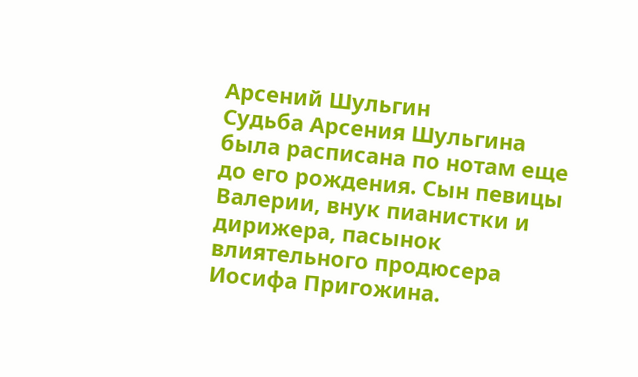Арсений Шульгин
Судьба Арсения Шульгина была расписана по нотам еще до его рождения. Сын певицы Валерии, внук пианистки и дирижера, пасынок влиятельного продюсера Иосифа Пригожина.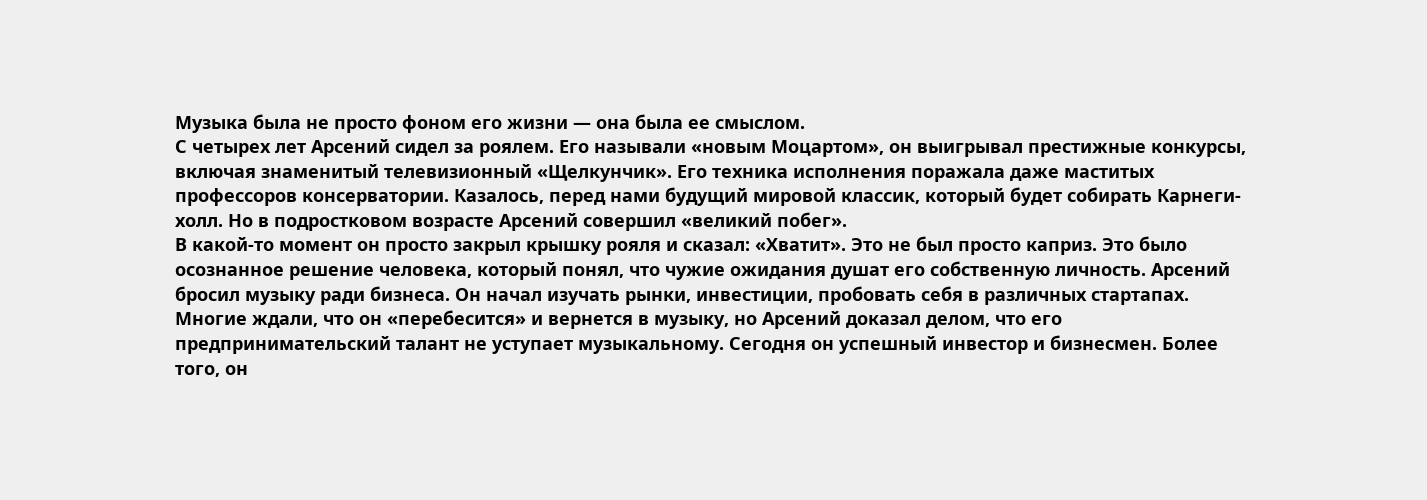Музыка была не просто фоном его жизни — она была ее смыслом.
С четырех лет Арсений сидел за роялем. Его называли «новым Моцартом», он выигрывал престижные конкурсы, включая знаменитый телевизионный «Щелкунчик». Его техника исполнения поражала даже маститых профессоров консерватории. Казалось, перед нами будущий мировой классик, который будет собирать Карнеги-холл. Но в подростковом возрасте Арсений совершил «великий побег».
В какой-то момент он просто закрыл крышку рояля и сказал: «Хватит». Это не был просто каприз. Это было осознанное решение человека, который понял, что чужие ожидания душат его собственную личность. Арсений бросил музыку ради бизнеса. Он начал изучать рынки, инвестиции, пробовать себя в различных стартапах.
Многие ждали, что он «перебесится» и вернется в музыку, но Арсений доказал делом, что его предпринимательский талант не уступает музыкальному. Сегодня он успешный инвестор и бизнесмен. Более того, он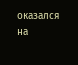оказался на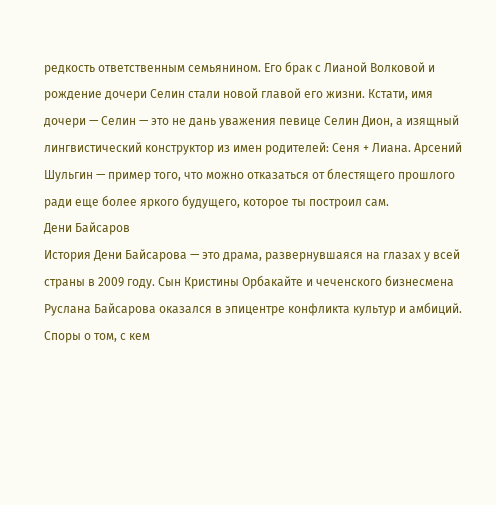редкость ответственным семьянином. Его брак с Лианой Волковой и рождение дочери Селин стали новой главой его жизни. Кстати, имя дочери — Селин — это не дань уважения певице Селин Дион, а изящный лингвистический конструктор из имен родителей: Сеня + Лиана. Арсений Шульгин — пример того, что можно отказаться от блестящего прошлого ради еще более яркого будущего, которое ты построил сам.
Дени Байсаров
История Дени Байсарова — это драма, развернувшаяся на глазах у всей страны в 2009 году. Сын Кристины Орбакайте и чеченского бизнесмена Руслана Байсарова оказался в эпицентре конфликта культур и амбиций. Споры о том, с кем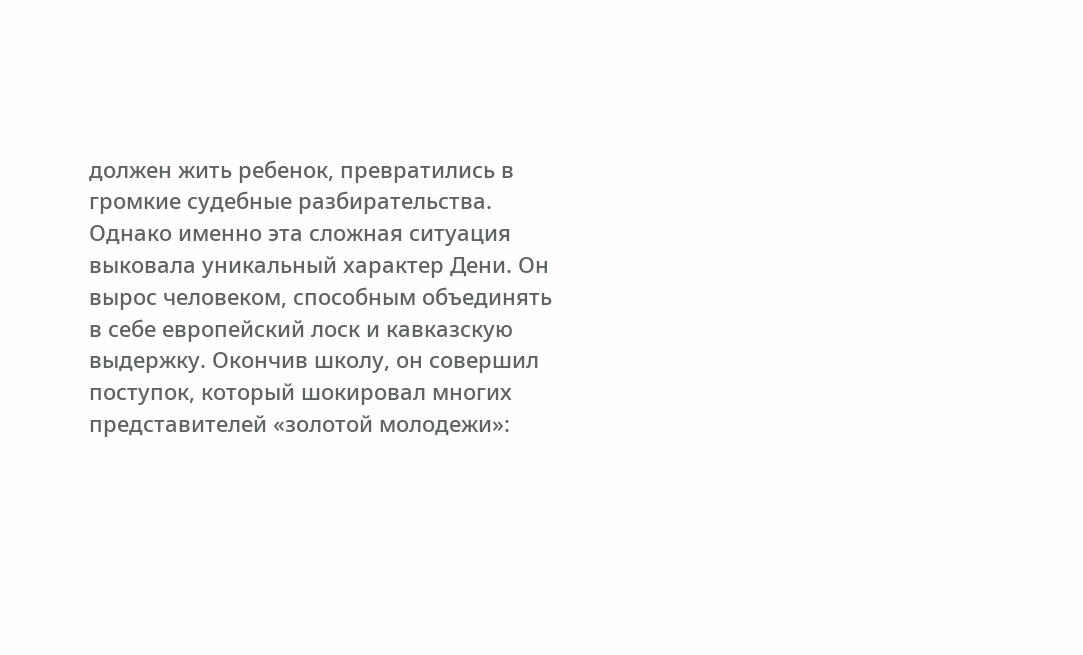должен жить ребенок, превратились в громкие судебные разбирательства.
Однако именно эта сложная ситуация выковала уникальный характер Дени. Он вырос человеком, способным объединять в себе европейский лоск и кавказскую выдержку. Окончив школу, он совершил поступок, который шокировал многих представителей «золотой молодежи»: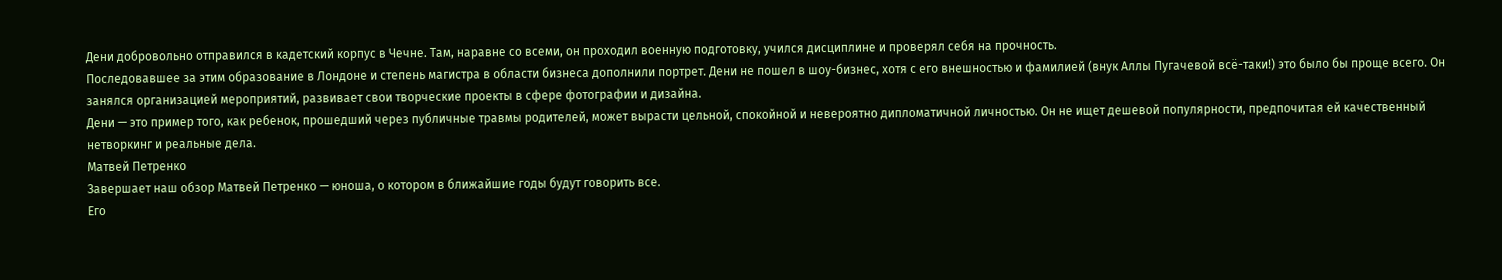Дени добровольно отправился в кадетский корпус в Чечне. Там, наравне со всеми, он проходил военную подготовку, учился дисциплине и проверял себя на прочность.
Последовавшее за этим образование в Лондоне и степень магистра в области бизнеса дополнили портрет. Дени не пошел в шоу-бизнес, хотя с его внешностью и фамилией (внук Аллы Пугачевой всё-таки!) это было бы проще всего. Он занялся организацией мероприятий, развивает свои творческие проекты в сфере фотографии и дизайна.
Дени — это пример того, как ребенок, прошедший через публичные травмы родителей, может вырасти цельной, спокойной и невероятно дипломатичной личностью. Он не ищет дешевой популярности, предпочитая ей качественный нетворкинг и реальные дела.
Матвей Петренко
Завершает наш обзор Матвей Петренко — юноша, о котором в ближайшие годы будут говорить все.
Его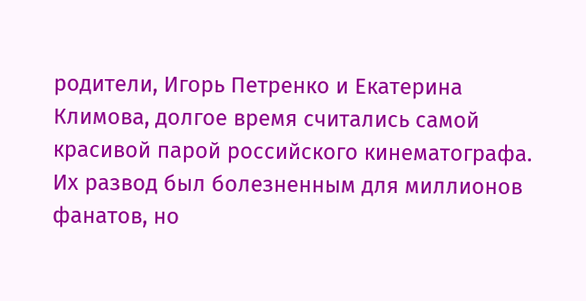родители, Игорь Петренко и Екатерина Климова, долгое время считались самой красивой парой российского кинематографа. Их развод был болезненным для миллионов фанатов, но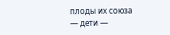плоды их союза — дети —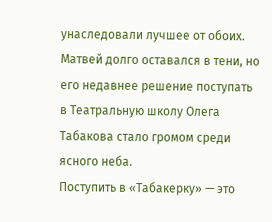унаследовали лучшее от обоих.
Матвей долго оставался в тени, но его недавнее решение поступать в Театральную школу Олега Табакова стало громом среди ясного неба.
Поступить в «Табакерку» — это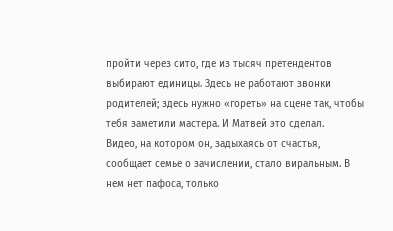пройти через сито, где из тысяч претендентов выбирают единицы. Здесь не работают звонки родителей; здесь нужно «гореть» на сцене так, чтобы тебя заметили мастера. И Матвей это сделал.
Видео, на котором он, задыхаясь от счастья, сообщает семье о зачислении, стало виральным. В нем нет пафоса, только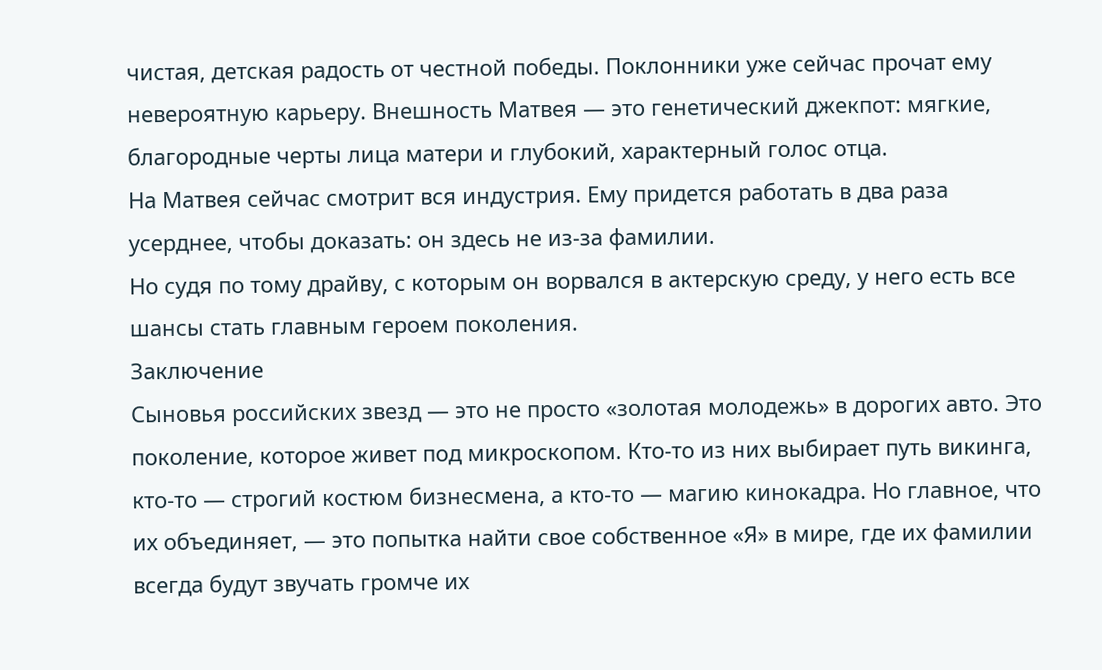чистая, детская радость от честной победы. Поклонники уже сейчас прочат ему невероятную карьеру. Внешность Матвея — это генетический джекпот: мягкие, благородные черты лица матери и глубокий, характерный голос отца.
На Матвея сейчас смотрит вся индустрия. Ему придется работать в два раза усерднее, чтобы доказать: он здесь не из-за фамилии.
Но судя по тому драйву, с которым он ворвался в актерскую среду, у него есть все шансы стать главным героем поколения.
Заключение
Сыновья российских звезд — это не просто «золотая молодежь» в дорогих авто. Это поколение, которое живет под микроскопом. Кто-то из них выбирает путь викинга, кто-то — строгий костюм бизнесмена, а кто-то — магию кинокадра. Но главное, что их объединяет, — это попытка найти свое собственное «Я» в мире, где их фамилии всегда будут звучать громче их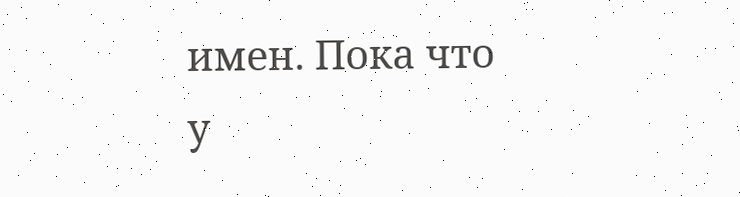имен. Пока что у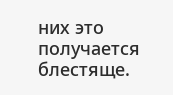них это получается блестяще.